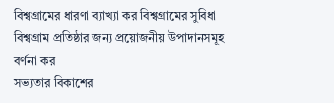বিশ্বগ্রামের ধারণা ব্যাখ্যা কর বিশ্বগ্রামের সুবিধা বিশ্বগ্রাম প্রতিষ্ঠার জন্য প্রয়োজনীয় উপাদানসমূহ বর্ণনা কর
সভ্যতার বিকাশের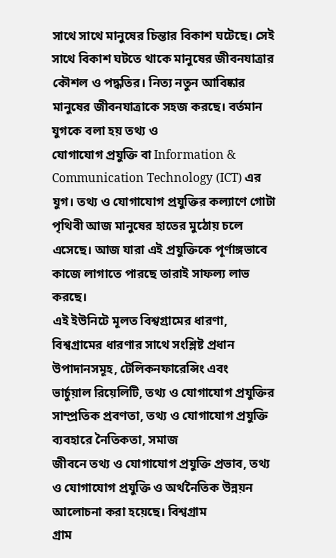সাথে সাথে মানুষের চিন্তার বিকাশ ঘটেছে। সেই সাথে বিকাশ ঘটতে থাকে মানুষের জীবনযাত্রার
কৌশল ও পদ্ধতির। নিত্য নতুন আবিষ্কার মানুষের জীবনযাত্রাকে সহজ করছে। বর্তমান যুগকে বলা হয় তথ্য ও
যোগাযোগ প্রযুক্তি বা Information & Communication Technology (ICT) এর যুগ। তথ্য ও যোগাযোগ প্রযুক্তির কল্যাণে গোটা পৃথিবী আজ মানুষের হাতের মুঠোয় চলে এসেছে। আজ যারা এই প্রযুক্তিকে পূর্ণাঙ্গভাবে কাজে লাগাতে পারছে তারাই সাফল্য লাভ করছে।
এই ইউনিটে মূলত বিশ্বগ্রামের ধারণা, বিশ্বগ্রামের ধারণার সাথে সংশ্লিষ্ট প্রধান উপাদানসমূহ, টেলিকনফারেন্সিং এবং
ভার্চুয়াল রিয়েলিটি, তথ্য ও যোগাযোগ প্রযুক্তির সাম্প্রতিক প্রবণতা, তথ্য ও যোগাযোগ প্রযুক্তি ব্যবহারে নৈতিকতা, সমাজ
জীবনে তথ্য ও যোগাযোগ প্রযুক্তি প্রভাব, তথ্য ও যোগাযোগ প্রযুক্তি ও অর্থনৈতিক উন্নয়ন আলোচনা করা হয়েছে। বিশ্বগ্রাম
গ্রাম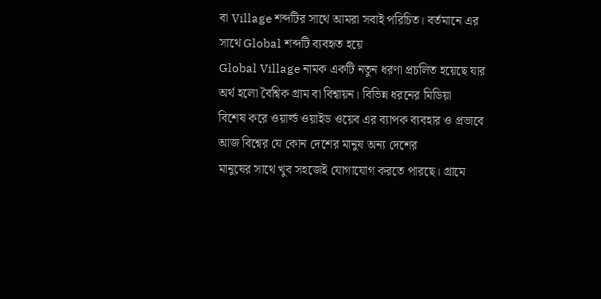বা Village শব্দটির সাথে আমরা সবাই পরিচিত। বর্তমানে এর সাথে Global শব্দটি ব্যবহৃত হয়ে
Global Village নামক একটি নতুন ধরণা প্রচলিত হয়েছে যার অর্থ হলো বৈশ্বিক গ্রাম বা বিশ্বায়ন। বিভিন্ন ধরনের মিডিয়া
বিশেষ করে ওয়ার্ল্ড ওয়াইড ওয়েব এর ব্যাপক ব্যবহার ও প্রভাবে আজ বিশ্বের যে কোন দেশের মানুষ অন্য দেশের
মানুষের সাথে খুব সহজেই যোগাযোগ করতে পারছে। গ্রামে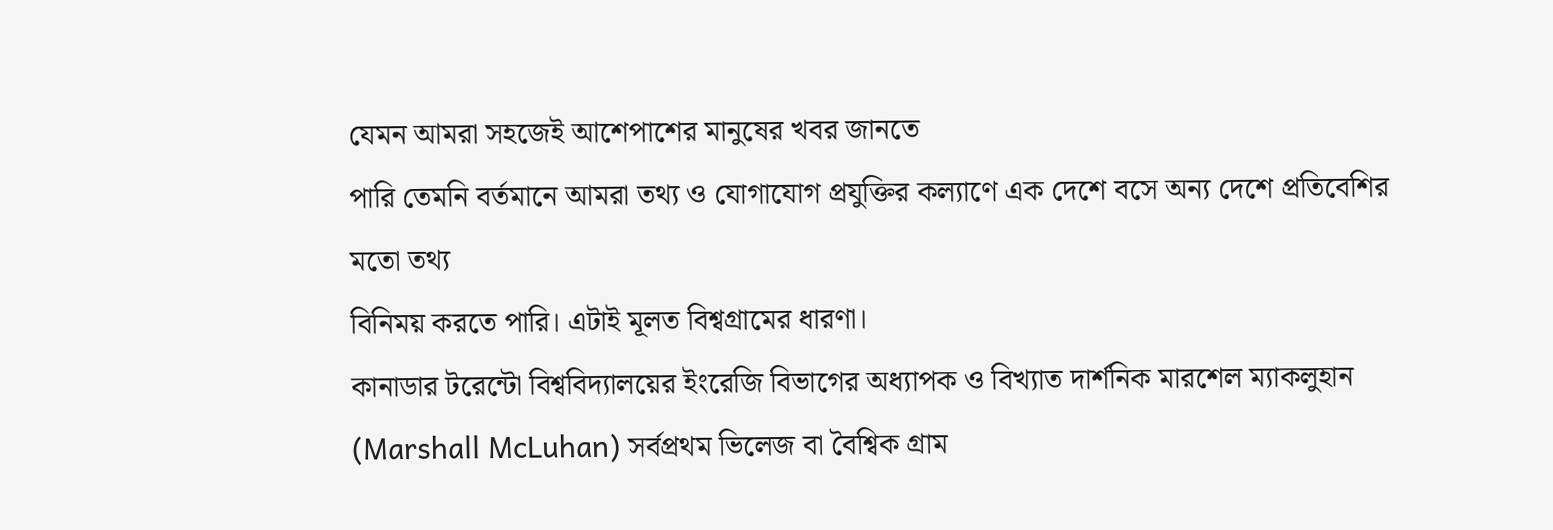যেমন আমরা সহজেই আশেপাশের মানুষের খবর জানতে
পারি তেমনি বর্তমানে আমরা তথ্য ও যোগাযোগ প্রযুক্তির কল্যাণে এক দেশে বসে অন্য দেশে প্রতিবেশির মতো তথ্য
বিনিময় করতে পারি। এটাই মূলত বিশ্বগ্রামের ধারণা।
কানাডার টরেন্টো বিশ্ববিদ্যালয়ের ইংরেজি বিভাগের অধ্যাপক ও বিখ্যাত দার্শনিক মারশেল ম্যাকলুহান (Marshall McLuhan) সর্বপ্রথম ভিলেজ বা বৈশ্বিক গ্রাম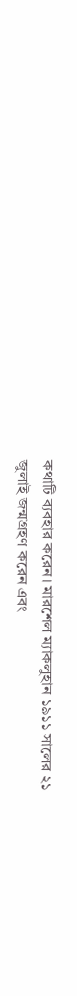কথাটি ব্যবহার করেন। মারশেল ম্যাকলুহান ১৯১১ সালের ২১
জুলাই জন্মগ্রহণ করেন এবং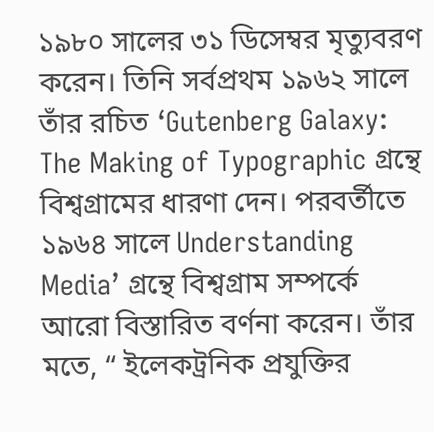১৯৮০ সালের ৩১ ডিসেম্বর মৃত্যুবরণ করেন। তিনি সর্বপ্রথম ১৯৬২ সালে তাঁর রচিত ‘Gutenberg Galaxy: The Making of Typographic গ্রন্থে বিশ্বগ্রামের ধারণা দেন। পরবর্তীতে ১৯৬৪ সালে Understanding Media’ গ্রন্থে বিশ্বগ্রাম সম্পর্কে আরো বিস্তারিত বর্ণনা করেন। তাঁর মতে, “ ইলেকট্রনিক প্রযুক্তির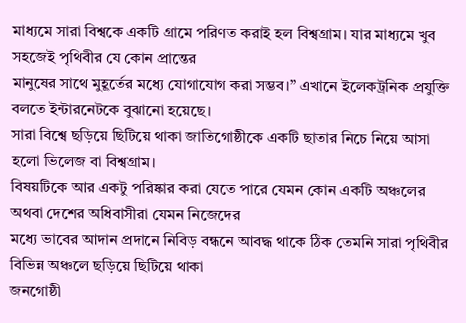মাধ্যমে সারা বিশ্বকে একটি গ্রামে পরিণত করাই হল বিশ্বগ্রাম। যার মাধ্যমে খুব সহজেই পৃথিবীর যে কোন প্রান্তের
মানুষের সাথে মুহূর্তের মধ্যে যোগাযোগ করা সম্ভব।” এখানে ইলেকট্রনিক প্রযুক্তি বলতে ইন্টারনেটকে বুঝানো হয়েছে।
সারা বিশ্বে ছড়িয়ে ছিটিয়ে থাকা জাতিগোষ্ঠীকে একটি ছাতার নিচে নিয়ে আসা হলো ভিলেজ বা বিশ্বগ্রাম।
বিষয়টিকে আর একটু পরিষ্কার করা যেতে পারে যেমন কোন একটি অঞ্চলের অথবা দেশের অধিবাসীরা যেমন নিজেদের
মধ্যে ভাবের আদান প্রদানে নিবিড় বন্ধনে আবদ্ধ থাকে ঠিক তেমনি সারা পৃথিবীর বিভিন্ন অঞ্চলে ছড়িয়ে ছিটিয়ে থাকা
জনগোষ্ঠী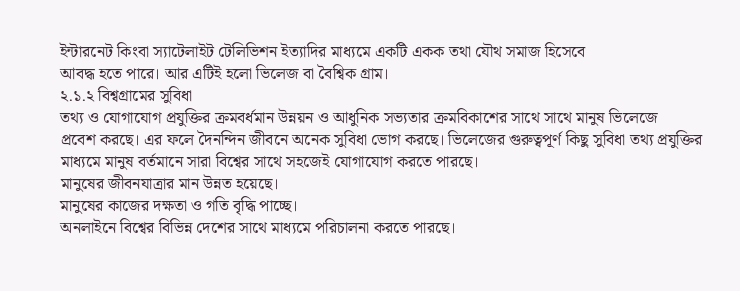ইন্টারনেট কিংবা স্যাটেলাইট টেলিভিশন ইত্যাদির মাধ্যমে একটি একক তথা যৌথ সমাজ হিসেবে
আবদ্ধ হতে পারে। আর এটিই হলো ভিলেজ বা বৈশ্বিক গ্রাম।
২.১.২ বিশ্বগ্রামের সুবিধা
তথ্য ও যোগাযোগ প্রযুক্তির ক্রমবর্ধমান উন্নয়ন ও আধুনিক সভ্যতার ক্রমবিকাশের সাথে সাথে মানুষ ভিলেজে
প্রবেশ করছে। এর ফলে দৈনন্দিন জীবনে অনেক সুবিধা ভোগ করছে। ভিলেজের গুরুত্বপূর্ণ কিছু সুবিধা তথ্য প্রযুক্তির মাধ্যমে মানুষ বর্তমানে সারা বিশ্বের সাথে সহজেই যোগাযোগ করতে পারছে।
মানুষের জীবনযাত্রার মান উন্নত হয়েছে।
মানুষের কাজের দক্ষতা ও গতি বৃদ্ধি পাচ্ছে।
অনলাইনে বিশ্বের বিভিন্ন দেশের সাথে মাধ্যমে পরিচালনা করতে পারছে।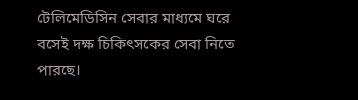টেলিমেডিসিন সেবার মাধ্যমে ঘরে বসেই দক্ষ চিকিৎসকের সেবা নিতে পারছে।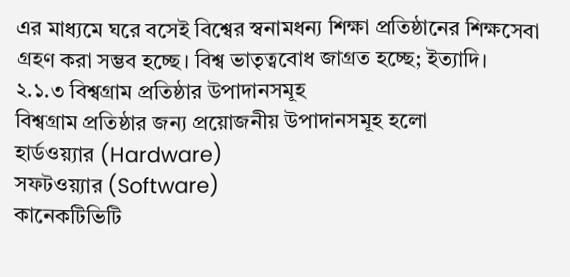এর মাধ্যমে ঘরে বসেই বিশ্বের স্বনামধন্য শিক্ষা প্রতিষ্ঠানের শিক্ষসেবা গ্রহণ করা সম্ভব হচ্ছে। বিশ্ব ভাতৃত্ববোধ জাগ্রত হচ্ছে; ইত্যাদি।
২.১.৩ বিশ্বগ্রাম প্রতিষ্ঠার উপাদানসমূহ
বিশ্বগ্রাম প্রতিষ্ঠার জন্য প্রয়োজনীয় উপাদানসমূহ হলো
হার্ডওয়্যার (Hardware)
সফটওয়্যার (Software)
কানেকটিভিটি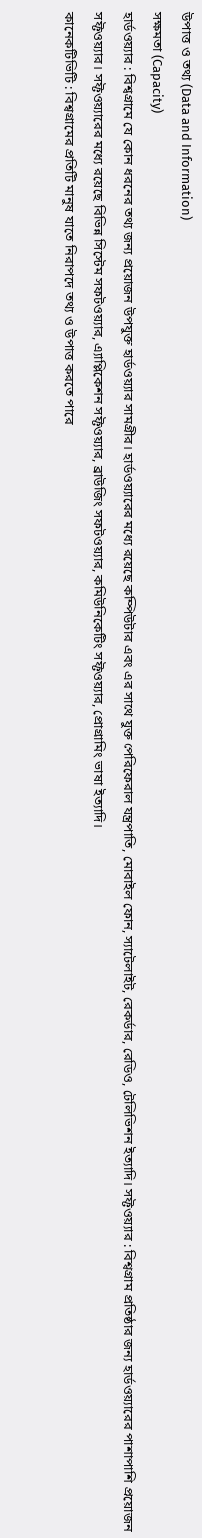উপাত্ত ও তথ্য (Data and Information)
সক্ষমতা (Capacity)
হার্ডওয়্যার : বিশ্বগ্রামে যে কোন ধরনের তথ্য জন্য প্রয়োজন উপযুক্ত হার্ডওয়্যার সামগ্রীর। হার্ডওয়্যারের মধ্যে রয়েছে কম্পিউটার এবং এর সাথে যুক্ত পেরিফেরাল যন্ত্রপাতি, মোবাইল ফোন, স্যাটেলাইট, রেকর্ডার, রেডিও, টেলিভিশন ইত্যাদি। সফ্টওয়্যার : বিশ্বগ্রাম প্রতিষ্ঠার জন্য হার্ডওয়্যারের পাশাপাশি প্রয়োজন সফ্টওয়্যার। সফ্টওয়্যারের মধ্যে রয়েছে বিভিন্ন সিস্টেম সফটওয়্যার, এ্যাপ্লিকেশন সফ্টওয়্যার, ব্রাউজিং সফটওয়্যার, কমিউনিকেটিং সফ্টওয়্যার, প্রোগ্রামিং ভাষা ইত্যাদি।
কানেকটিভিটি : বিশ্বগ্রামের প্রতিটি মানুষ যাতে নিরাপদে তথ্য ও উপাত্ত করতে পারে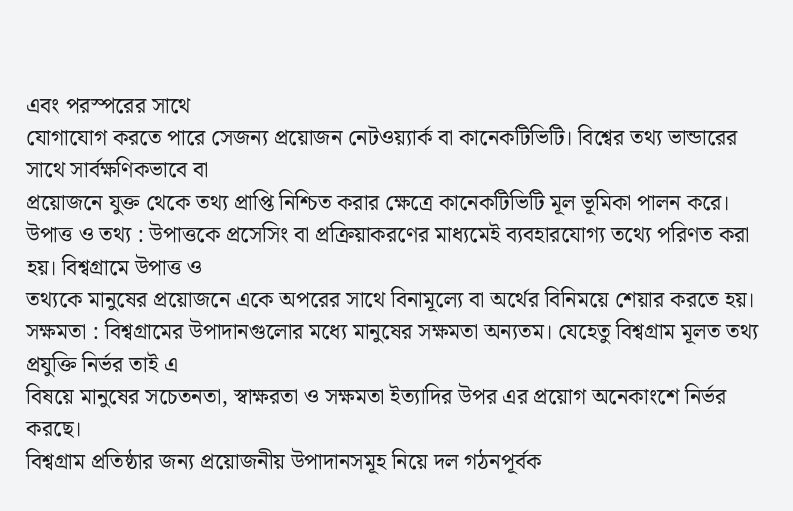এবং পরস্পরের সাথে
যোগাযোগ করতে পারে সেজন্য প্রয়োজন নেটওয়্যার্ক বা কানেকটিভিটি। বিশ্বের তথ্য ভান্ডারের সাথে সার্বক্ষণিকভাবে বা
প্রয়োজনে যুক্ত থেকে তথ্য প্রাপ্তি নিশ্চিত করার ক্ষেত্রে কানেকটিভিটি মূল ভূমিকা পালন করে।
উপাত্ত ও তথ্য : উপাত্তকে প্রসেসিং বা প্রক্রিয়াকরণের মাধ্যমেই ব্যবহারযোগ্য তথ্যে পরিণত করা হয়। বিশ্বগ্রামে উপাত্ত ও
তথ্যকে মানুষের প্রয়োজনে একে অপরের সাথে বিনামূল্যে বা অর্থের বিনিময়ে শেয়ার করতে হয়।
সক্ষমতা : বিশ্বগ্রামের উপাদানগুলোর মধ্যে মানুষের সক্ষমতা অন্যতম। যেহেতু বিশ্বগ্রাম মূলত তথ্য প্রযুক্তি নির্ভর তাই এ
বিষয়ে মানুষের সচেতনতা, স্বাক্ষরতা ও সক্ষমতা ইত্যাদির উপর এর প্রয়োগ অনেকাংশে নির্ভর করছে।
বিশ্বগ্রাম প্রতিষ্ঠার জন্য প্রয়োজনীয় উপাদানসমূহ নিয়ে দল গঠনপূর্বক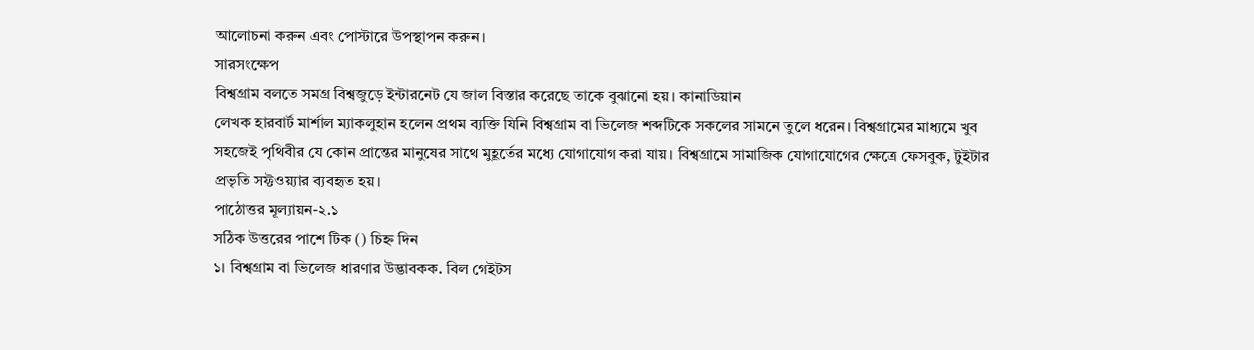আলোচনা করুন এবং পোস্টারে উপস্থাপন করুন।
সারসংক্ষেপ
বিশ্বগ্রাম বলতে সমগ্র বিশ্বজুড়ে ইন্টারনেট যে জাল বিস্তার করেছে তাকে বুঝানো হয়। কানাডিয়ান
লেখক হারবার্ট মার্শাল ম্যাকলুহান হলেন প্রথম ব্যক্তি যিনি বিশ্বগ্রাম বা ভিলেজ শব্দটিকে সকলের সামনে তুলে ধরেন। বিশ্বগ্রামের মাধ্যমে খুব সহজেই পৃথিবীর যে কোন প্রান্তের মানুষের সাথে মুহূর্তের মধ্যে যোগাযোগ করা যায়। বিশ্বগ্রামে সামাজিক যোগাযোগের ক্ষেত্রে ফেসবুক, টুইটার প্রভৃতি সফ্টওয়্যার ব্যবহৃত হয়।
পাঠোত্তর মূল্যায়ন-২.১
সঠিক উত্তরের পাশে টিক () চিহ্ন দিন
১। বিশ্বগ্রাম বা ভিলেজ ধারণার উদ্ভাবকক. বিল গেইটস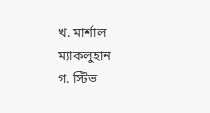খ. মার্শাল ম্যাকলুহান
গ. স্টিভ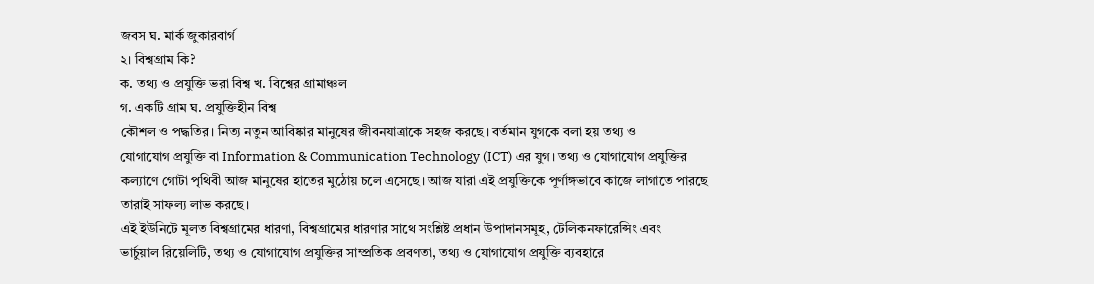জবস ঘ. মার্ক জুকারবার্গ
২। বিশ্বগ্রাম কি?
ক. তথ্য ও প্রযুক্তি ভরা বিশ্ব খ. বিশ্বের গ্রামাঞ্চল
গ. একটি গ্রাম ঘ. প্রযুক্তিহীন বিশ্ব
কৌশল ও পদ্ধতির। নিত্য নতুন আবিষ্কার মানুষের জীবনযাত্রাকে সহজ করছে। বর্তমান যুগকে বলা হয় তথ্য ও
যোগাযোগ প্রযুক্তি বা Information & Communication Technology (ICT) এর যুগ। তথ্য ও যোগাযোগ প্রযুক্তির কল্যাণে গোটা পৃথিবী আজ মানুষের হাতের মুঠোয় চলে এসেছে। আজ যারা এই প্রযুক্তিকে পূর্ণাঙ্গভাবে কাজে লাগাতে পারছে তারাই সাফল্য লাভ করছে।
এই ইউনিটে মূলত বিশ্বগ্রামের ধারণা, বিশ্বগ্রামের ধারণার সাথে সংশ্লিষ্ট প্রধান উপাদানসমূহ, টেলিকনফারেন্সিং এবং
ভার্চুয়াল রিয়েলিটি, তথ্য ও যোগাযোগ প্রযুক্তির সাম্প্রতিক প্রবণতা, তথ্য ও যোগাযোগ প্রযুক্তি ব্যবহারে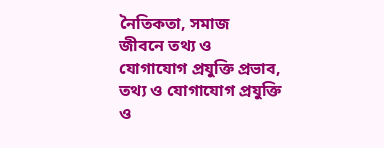নৈতিকতা, সমাজ
জীবনে তথ্য ও যোগাযোগ প্রযুক্তি প্রভাব, তথ্য ও যোগাযোগ প্রযুক্তি ও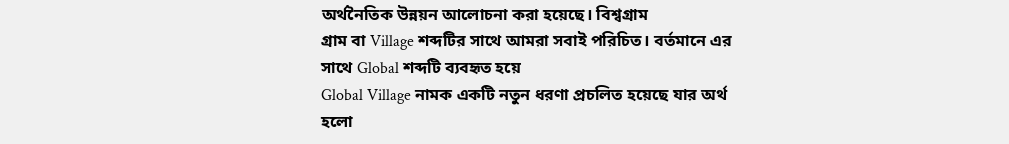অর্থনৈতিক উন্নয়ন আলোচনা করা হয়েছে। বিশ্বগ্রাম
গ্রাম বা Village শব্দটির সাথে আমরা সবাই পরিচিত। বর্তমানে এর সাথে Global শব্দটি ব্যবহৃত হয়ে
Global Village নামক একটি নতুন ধরণা প্রচলিত হয়েছে যার অর্থ হলো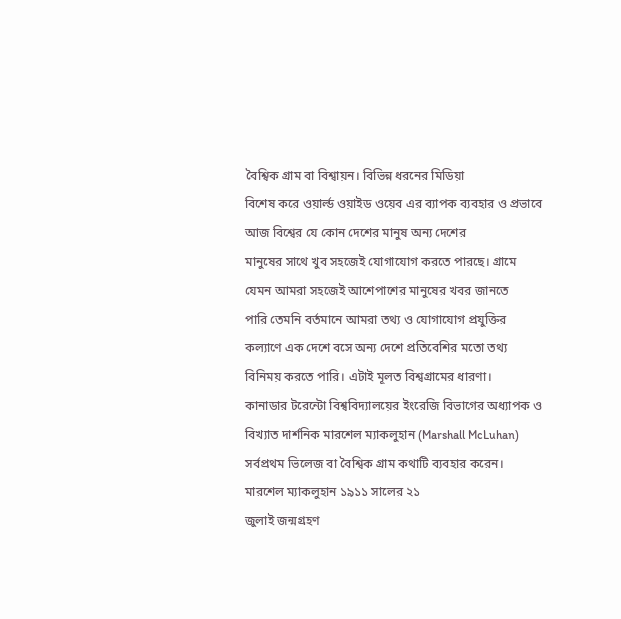বৈশ্বিক গ্রাম বা বিশ্বায়ন। বিভিন্ন ধরনের মিডিয়া
বিশেষ করে ওয়ার্ল্ড ওয়াইড ওয়েব এর ব্যাপক ব্যবহার ও প্রভাবে আজ বিশ্বের যে কোন দেশের মানুষ অন্য দেশের
মানুষের সাথে খুব সহজেই যোগাযোগ করতে পারছে। গ্রামে যেমন আমরা সহজেই আশেপাশের মানুষের খবর জানতে
পারি তেমনি বর্তমানে আমরা তথ্য ও যোগাযোগ প্রযুক্তির কল্যাণে এক দেশে বসে অন্য দেশে প্রতিবেশির মতো তথ্য
বিনিময় করতে পারি। এটাই মূলত বিশ্বগ্রামের ধারণা।
কানাডার টরেন্টো বিশ্ববিদ্যালয়ের ইংরেজি বিভাগের অধ্যাপক ও বিখ্যাত দার্শনিক মারশেল ম্যাকলুহান (Marshall McLuhan) সর্বপ্রথম ভিলেজ বা বৈশ্বিক গ্রাম কথাটি ব্যবহার করেন। মারশেল ম্যাকলুহান ১৯১১ সালের ২১
জুলাই জন্মগ্রহণ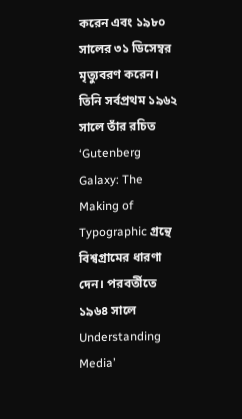করেন এবং ১৯৮০ সালের ৩১ ডিসেম্বর মৃত্যুবরণ করেন। তিনি সর্বপ্রথম ১৯৬২ সালে তাঁর রচিত ‘Gutenberg Galaxy: The Making of Typographic গ্রন্থে বিশ্বগ্রামের ধারণা দেন। পরবর্তীতে ১৯৬৪ সালে Understanding Media’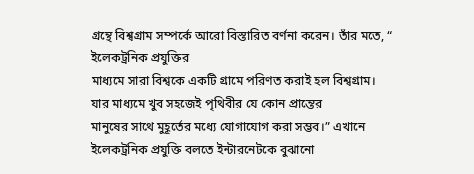গ্রন্থে বিশ্বগ্রাম সম্পর্কে আরো বিস্তারিত বর্ণনা করেন। তাঁর মতে, “ ইলেকট্রনিক প্রযুক্তির
মাধ্যমে সারা বিশ্বকে একটি গ্রামে পরিণত করাই হল বিশ্বগ্রাম। যার মাধ্যমে খুব সহজেই পৃথিবীর যে কোন প্রান্তের
মানুষের সাথে মুহূর্তের মধ্যে যোগাযোগ করা সম্ভব।” এখানে ইলেকট্রনিক প্রযুক্তি বলতে ইন্টারনেটকে বুঝানো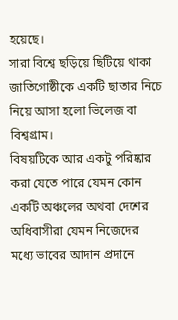হয়েছে।
সারা বিশ্বে ছড়িয়ে ছিটিয়ে থাকা জাতিগোষ্ঠীকে একটি ছাতার নিচে নিয়ে আসা হলো ভিলেজ বা বিশ্বগ্রাম।
বিষয়টিকে আর একটু পরিষ্কার করা যেতে পারে যেমন কোন একটি অঞ্চলের অথবা দেশের অধিবাসীরা যেমন নিজেদের
মধ্যে ভাবের আদান প্রদানে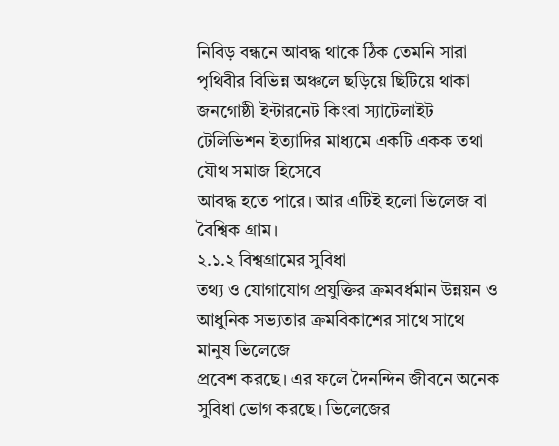নিবিড় বন্ধনে আবদ্ধ থাকে ঠিক তেমনি সারা পৃথিবীর বিভিন্ন অঞ্চলে ছড়িয়ে ছিটিয়ে থাকা
জনগোষ্ঠী ইন্টারনেট কিংবা স্যাটেলাইট টেলিভিশন ইত্যাদির মাধ্যমে একটি একক তথা যৌথ সমাজ হিসেবে
আবদ্ধ হতে পারে। আর এটিই হলো ভিলেজ বা বৈশ্বিক গ্রাম।
২.১.২ বিশ্বগ্রামের সুবিধা
তথ্য ও যোগাযোগ প্রযুক্তির ক্রমবর্ধমান উন্নয়ন ও আধুনিক সভ্যতার ক্রমবিকাশের সাথে সাথে মানুষ ভিলেজে
প্রবেশ করছে। এর ফলে দৈনন্দিন জীবনে অনেক সুবিধা ভোগ করছে। ভিলেজের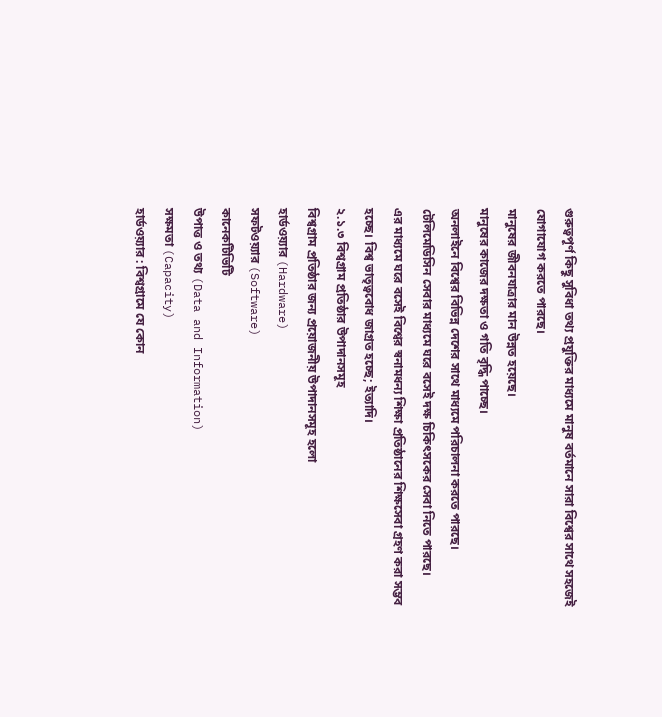গুরুত্বপূর্ণ কিছু সুবিধা তথ্য প্রযুক্তির মাধ্যমে মানুষ বর্তমানে সারা বিশ্বের সাথে সহজেই যোগাযোগ করতে পারছে।
মানুষের জীবনযাত্রার মান উন্নত হয়েছে।
মানুষের কাজের দক্ষতা ও গতি বৃদ্ধি পাচ্ছে।
অনলাইনে বিশ্বের বিভিন্ন দেশের সাথে মাধ্যমে পরিচালনা করতে পারছে।
টেলিমেডিসিন সেবার মাধ্যমে ঘরে বসেই দক্ষ চিকিৎসকের সেবা নিতে পারছে।
এর মাধ্যমে ঘরে বসেই বিশ্বের স্বনামধন্য শিক্ষা প্রতিষ্ঠানের শিক্ষসেবা গ্রহণ করা সম্ভব হচ্ছে। বিশ্ব ভাতৃত্ববোধ জাগ্রত হচ্ছে; ইত্যাদি।
২.১.৩ বিশ্বগ্রাম প্রতিষ্ঠার উপাদানসমূহ
বিশ্বগ্রাম প্রতিষ্ঠার জন্য প্রয়োজনীয় উপাদানসমূহ হলো
হার্ডওয়্যার (Hardware)
সফটওয়্যার (Software)
কানেকটিভিটি
উপাত্ত ও তথ্য (Data and Information)
সক্ষমতা (Capacity)
হার্ডওয়্যার : বিশ্বগ্রামে যে কোন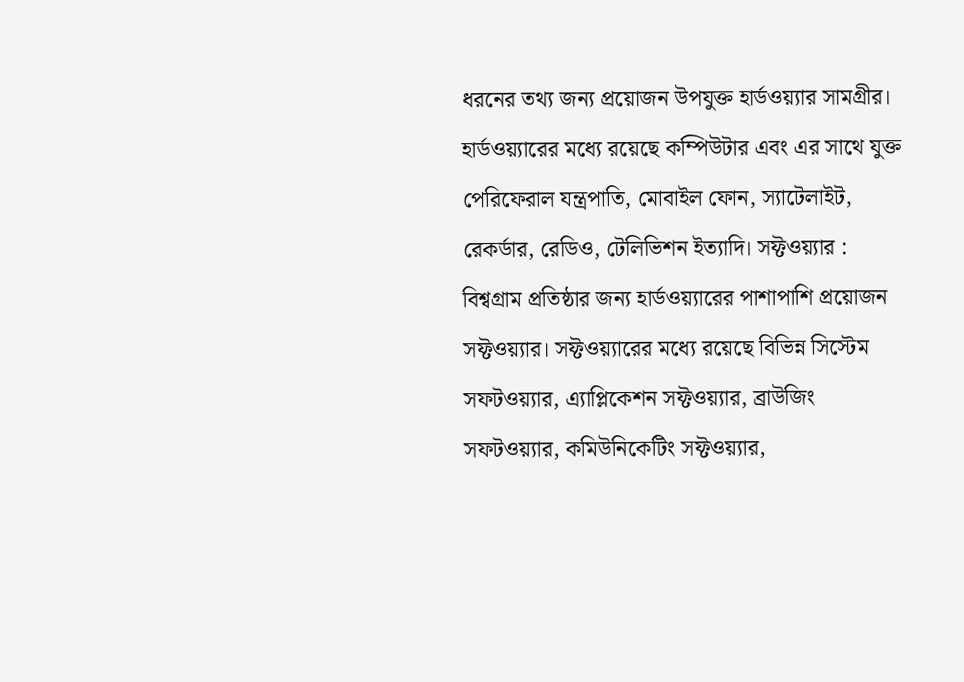ধরনের তথ্য জন্য প্রয়োজন উপযুক্ত হার্ডওয়্যার সামগ্রীর। হার্ডওয়্যারের মধ্যে রয়েছে কম্পিউটার এবং এর সাথে যুক্ত পেরিফেরাল যন্ত্রপাতি, মোবাইল ফোন, স্যাটেলাইট, রেকর্ডার, রেডিও, টেলিভিশন ইত্যাদি। সফ্টওয়্যার : বিশ্বগ্রাম প্রতিষ্ঠার জন্য হার্ডওয়্যারের পাশাপাশি প্রয়োজন সফ্টওয়্যার। সফ্টওয়্যারের মধ্যে রয়েছে বিভিন্ন সিস্টেম সফটওয়্যার, এ্যাপ্লিকেশন সফ্টওয়্যার, ব্রাউজিং সফটওয়্যার, কমিউনিকেটিং সফ্টওয়্যার,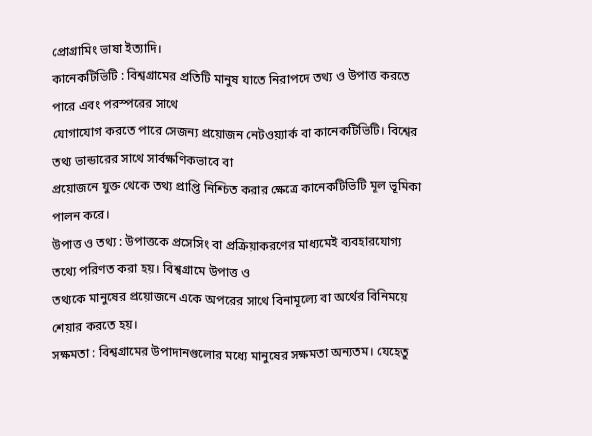প্রোগ্রামিং ভাষা ইত্যাদি।
কানেকটিভিটি : বিশ্বগ্রামের প্রতিটি মানুষ যাতে নিরাপদে তথ্য ও উপাত্ত করতে পারে এবং পরস্পরের সাথে
যোগাযোগ করতে পারে সেজন্য প্রয়োজন নেটওয়্যার্ক বা কানেকটিভিটি। বিশ্বের তথ্য ভান্ডারের সাথে সার্বক্ষণিকভাবে বা
প্রয়োজনে যুক্ত থেকে তথ্য প্রাপ্তি নিশ্চিত করার ক্ষেত্রে কানেকটিভিটি মূল ভূমিকা পালন করে।
উপাত্ত ও তথ্য : উপাত্তকে প্রসেসিং বা প্রক্রিয়াকরণের মাধ্যমেই ব্যবহারযোগ্য তথ্যে পরিণত করা হয়। বিশ্বগ্রামে উপাত্ত ও
তথ্যকে মানুষের প্রয়োজনে একে অপরের সাথে বিনামূল্যে বা অর্থের বিনিময়ে শেয়ার করতে হয়।
সক্ষমতা : বিশ্বগ্রামের উপাদানগুলোর মধ্যে মানুষের সক্ষমতা অন্যতম। যেহেতু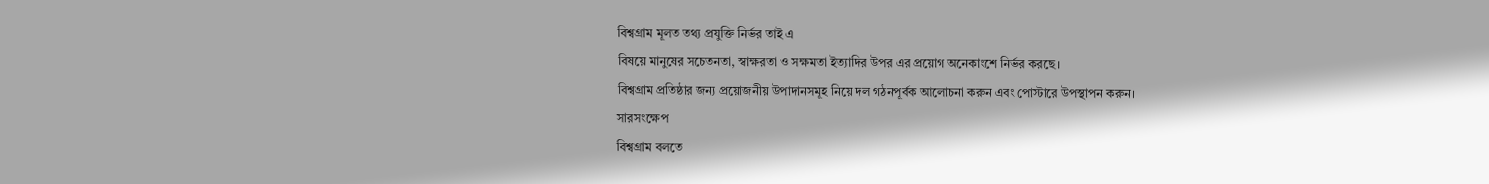বিশ্বগ্রাম মূলত তথ্য প্রযুক্তি নির্ভর তাই এ
বিষয়ে মানুষের সচেতনতা, স্বাক্ষরতা ও সক্ষমতা ইত্যাদির উপর এর প্রয়োগ অনেকাংশে নির্ভর করছে।
বিশ্বগ্রাম প্রতিষ্ঠার জন্য প্রয়োজনীয় উপাদানসমূহ নিয়ে দল গঠনপূর্বক আলোচনা করুন এবং পোস্টারে উপস্থাপন করুন।
সারসংক্ষেপ
বিশ্বগ্রাম বলতে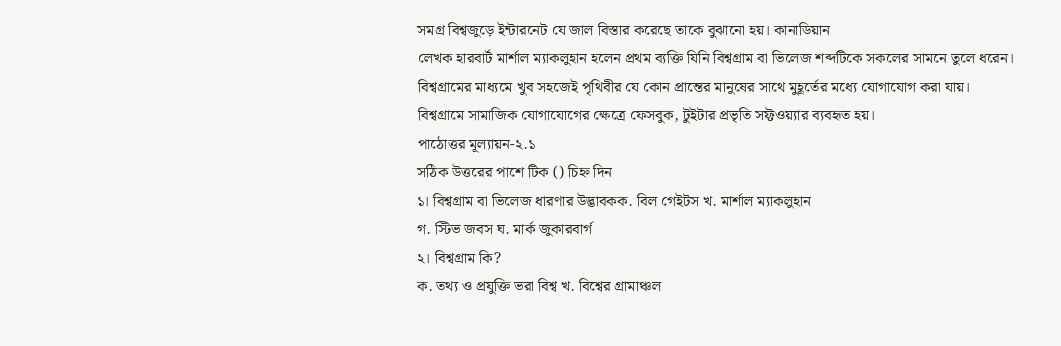সমগ্র বিশ্বজুড়ে ইন্টারনেট যে জাল বিস্তার করেছে তাকে বুঝানো হয়। কানাডিয়ান
লেখক হারবার্ট মার্শাল ম্যাকলুহান হলেন প্রথম ব্যক্তি যিনি বিশ্বগ্রাম বা ভিলেজ শব্দটিকে সকলের সামনে তুলে ধরেন। বিশ্বগ্রামের মাধ্যমে খুব সহজেই পৃথিবীর যে কোন প্রান্তের মানুষের সাথে মুহূর্তের মধ্যে যোগাযোগ করা যায়। বিশ্বগ্রামে সামাজিক যোগাযোগের ক্ষেত্রে ফেসবুক, টুইটার প্রভৃতি সফ্টওয়্যার ব্যবহৃত হয়।
পাঠোত্তর মূল্যায়ন-২.১
সঠিক উত্তরের পাশে টিক () চিহ্ন দিন
১। বিশ্বগ্রাম বা ভিলেজ ধারণার উদ্ভাবকক. বিল গেইটস খ. মার্শাল ম্যাকলুহান
গ. স্টিভ জবস ঘ. মার্ক জুকারবার্গ
২। বিশ্বগ্রাম কি?
ক. তথ্য ও প্রযুক্তি ভরা বিশ্ব খ. বিশ্বের গ্রামাঞ্চল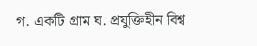গ. একটি গ্রাম ঘ. প্রযুক্তিহীন বিশ্ব